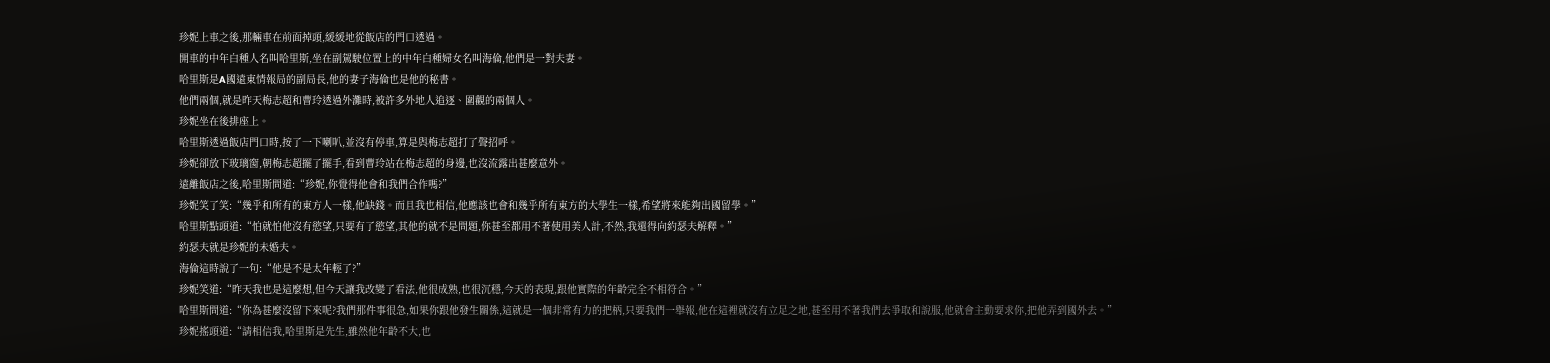珍妮上車之後,那輛車在前面掉頭,緩緩地從飯店的門口透過。
開車的中年白種人名叫哈里斯,坐在副駕駛位置上的中年白種婦女名叫海倫,他們是一對夫妻。
哈里斯是A國遠東情報局的副局長,他的妻子海倫也是他的秘書。
他們兩個,就是昨天梅志超和曹玲透過外灘時,被許多外地人追逐、圍觀的兩個人。
珍妮坐在後排座上。
哈里斯透過飯店門口時,按了一下喇叭,並沒有停車,算是與梅志超打了聲招呼。
珍妮卻放下玻璃窗,朝梅志超擺了擺手,看到曹玲站在梅志超的身邊,也沒流露出甚麼意外。
遠離飯店之後,哈里斯問道:“珍妮,你覺得他會和我們合作嗎?”
珍妮笑了笑:“幾乎和所有的東方人一樣,他缺錢。而且我也相信,他應該也會和幾乎所有東方的大學生一樣,希望將來能夠出國留學。”
哈里斯點頭道:“怕就怕他沒有慾望,只要有了慾望,其他的就不是問題,你甚至都用不著使用美人計,不然,我還得向約瑟夫解釋。”
約瑟夫就是珍妮的未婚夫。
海倫這時說了一句:“他是不是太年輕了?”
珍妮笑道:“昨天我也是這麼想,但今天讓我改變了看法,他很成熟,也很沉穩,今天的表現,跟他實際的年齡完全不相符合。”
哈里斯問道:“你為甚麼沒留下來呢?我們那件事很急,如果你跟他發生關係,這就是一個非常有力的把柄,只要我們一舉報,他在這裡就沒有立足之地,甚至用不著我們去爭取和說服,他就會主動要求你,把他弄到國外去。”
珍妮搖頭道:“請相信我,哈里斯是先生,雖然他年齡不大,也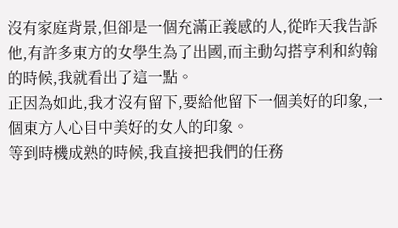沒有家庭背景,但卻是一個充滿正義感的人,從昨天我告訴他,有許多東方的女學生為了出國,而主動勾搭亨利和約翰的時候,我就看出了這一點。
正因為如此,我才沒有留下,要給他留下一個美好的印象,一個東方人心目中美好的女人的印象。
等到時機成熟的時候,我直接把我們的任務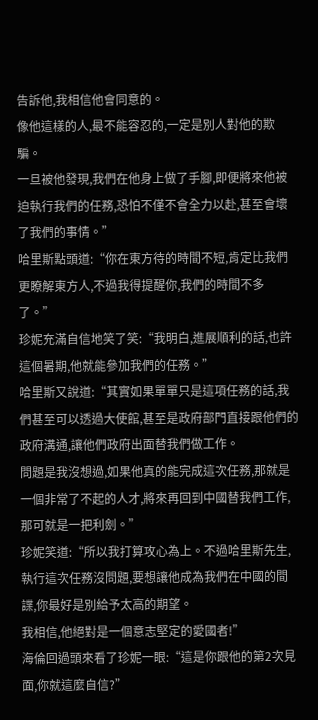告訴他,我相信他會同意的。
像他這樣的人,最不能容忍的,一定是別人對他的欺騙。
一旦被他發現,我們在他身上做了手腳,即便將來他被迫執行我們的任務,恐怕不僅不會全力以赴,甚至會壞了我們的事情。”
哈里斯點頭道:“你在東方待的時間不短,肯定比我們更瞭解東方人,不過我得提醒你,我們的時間不多了。”
珍妮充滿自信地笑了笑:“我明白,進展順利的話,也許這個暑期,他就能參加我們的任務。”
哈里斯又說道:“其實如果單單只是這項任務的話,我們甚至可以透過大使館,甚至是政府部門直接跟他們的政府溝通,讓他們政府出面替我們做工作。
問題是我沒想過,如果他真的能完成這次任務,那就是一個非常了不起的人才,將來再回到中國替我們工作,那可就是一把利劍。”
珍妮笑道:“所以我打算攻心為上。不過哈里斯先生,執行這次任務沒問題,要想讓他成為我們在中國的間諜,你最好是別給予太高的期望。
我相信,他絕對是一個意志堅定的愛國者!”
海倫回過頭來看了珍妮一眼:“這是你跟他的第2次見面,你就這麼自信?”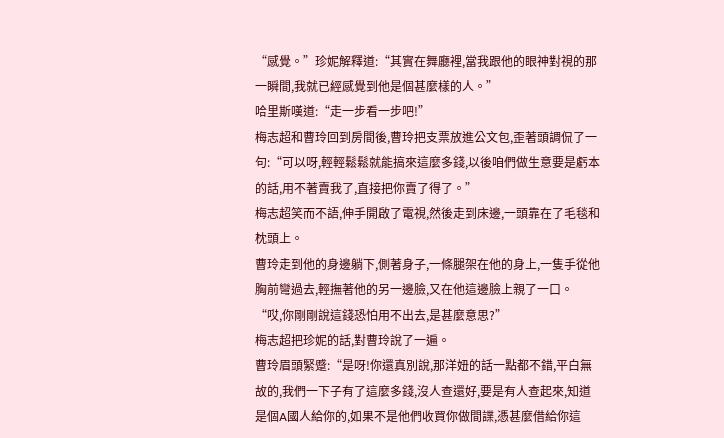“感覺。”珍妮解釋道:“其實在舞廳裡,當我跟他的眼神對視的那一瞬間,我就已經感覺到他是個甚麼樣的人。”
哈里斯嘆道:“走一步看一步吧!”
梅志超和曹玲回到房間後,曹玲把支票放進公文包,歪著頭調侃了一句:“可以呀,輕輕鬆鬆就能搞來這麼多錢,以後咱們做生意要是虧本的話,用不著賣我了,直接把你賣了得了。”
梅志超笑而不語,伸手開啟了電視,然後走到床邊,一頭靠在了毛毯和枕頭上。
曹玲走到他的身邊躺下,側著身子,一條腿架在他的身上,一隻手從他胸前彎過去,輕撫著他的另一邊臉,又在他這邊臉上親了一口。
“哎,你剛剛說這錢恐怕用不出去,是甚麼意思?”
梅志超把珍妮的話,對曹玲說了一遍。
曹玲眉頭緊蹙:“是呀!你還真別說,那洋妞的話一點都不錯,平白無故的,我們一下子有了這麼多錢,沒人查還好,要是有人查起來,知道是個A國人給你的,如果不是他們收買你做間諜,憑甚麼借給你這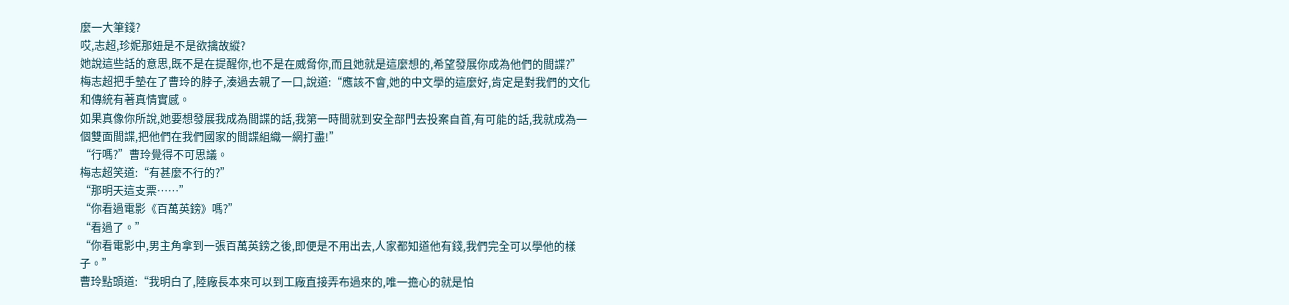麼一大筆錢?
哎,志超,珍妮那妞是不是欲擒故縱?
她說這些話的意思,既不是在提醒你,也不是在威脅你,而且她就是這麼想的,希望發展你成為他們的間諜?”
梅志超把手墊在了曹玲的脖子,湊過去親了一口,說道:“應該不會,她的中文學的這麼好,肯定是對我們的文化和傳統有著真情實感。
如果真像你所說,她要想發展我成為間諜的話,我第一時間就到安全部門去投案自首,有可能的話,我就成為一個雙面間諜,把他們在我們國家的間諜組織一網打盡!”
“行嗎?”曹玲覺得不可思議。
梅志超笑道:“有甚麼不行的?”
“那明天這支票……”
“你看過電影《百萬英鎊》嗎?”
“看過了。”
“你看電影中,男主角拿到一張百萬英鎊之後,即便是不用出去,人家都知道他有錢,我們完全可以學他的樣子。”
曹玲點頭道:“我明白了,陸廠長本來可以到工廠直接弄布過來的,唯一擔心的就是怕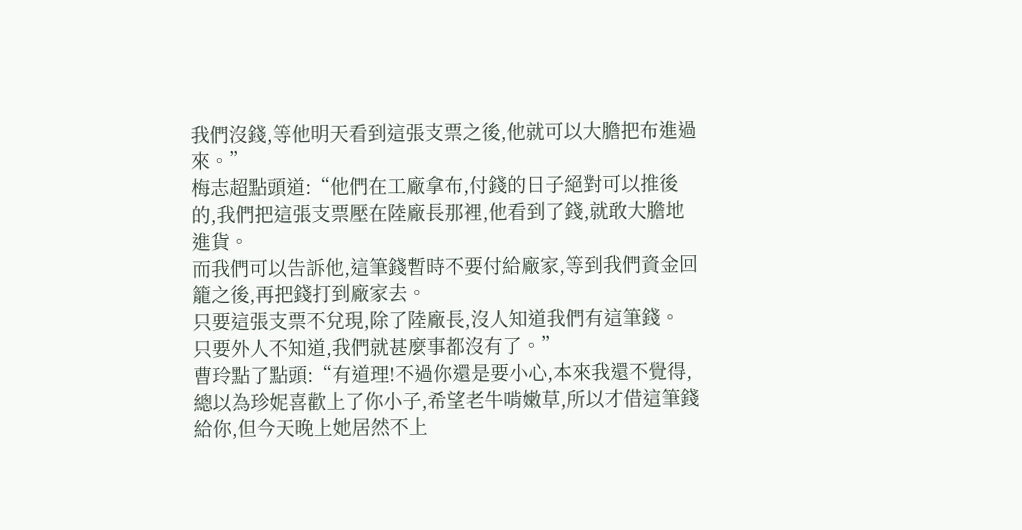我們沒錢,等他明天看到這張支票之後,他就可以大膽把布進過來。”
梅志超點頭道:“他們在工廠拿布,付錢的日子絕對可以推後的,我們把這張支票壓在陸廠長那裡,他看到了錢,就敢大膽地進貨。
而我們可以告訴他,這筆錢暫時不要付給廠家,等到我們資金回籠之後,再把錢打到廠家去。
只要這張支票不兌現,除了陸廠長,沒人知道我們有這筆錢。
只要外人不知道,我們就甚麼事都沒有了。”
曹玲點了點頭:“有道理!不過你還是要小心,本來我還不覺得,總以為珍妮喜歡上了你小子,希望老牛啃嫩草,所以才借這筆錢給你,但今天晚上她居然不上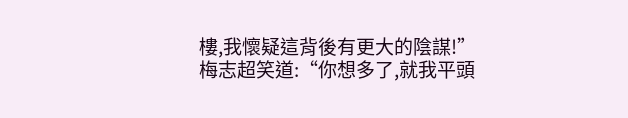樓,我懷疑這背後有更大的陰謀!”
梅志超笑道:“你想多了,就我平頭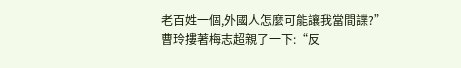老百姓一個,外國人怎麼可能讓我當間諜?”
曹玲摟著梅志超親了一下:“反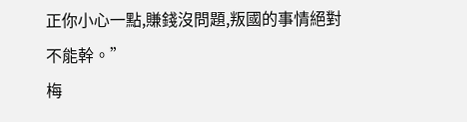正你小心一點,賺錢沒問題,叛國的事情絕對不能幹。”
梅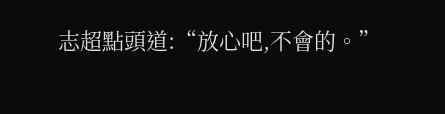志超點頭道:“放心吧,不會的。”